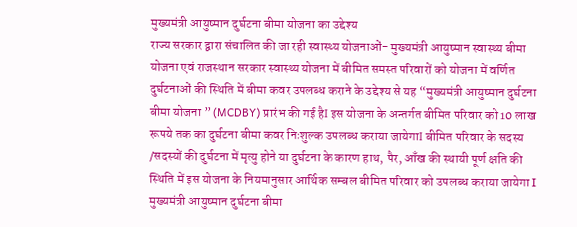मुख्यमंत्री आयुष्मान दुर्घटना बीमा योजना का उद्देश्य
राज्य सरकार द्वारा संचालित की जा रही स्वास्थ्य योजनाओं- मुख्यमंत्री आयुष्मान स्वास्थ्य बीमा योजना एवं राजस्थान सरकार स्वास्थ्य योजना में बीमित समस्त परिवारों को योजना में वर्णित दुर्घटनाओं की स्थिति में बीमा कवर उपलब्ध कराने के उद्देश्य से यह “मुख्यमंत्री आयुष्मान दुर्घटना बीमा योजना ” (MCDBY) प्रारंभ की गई हैI इस योजना के अन्तर्गत बीमित परिवार को 10 लाख रूपये तक का दुर्घटना बीमा कवर निःशुल्क उपलब्ध कराया जायेगाI बीमित परिवार के सदस्य /सदस्यों की दुर्घटना में मृत्यु होने या दुर्घटना के कारण हाथ, पैर, आँख की स्थायी पूर्ण क्षति की स्थिति में इस योजना के नियमानुसार आर्थिक सम्बल बीमित परिवार को उपलब्ध कराया जायेगा I
मुख्यमंत्री आयुष्मान दुर्घटना बीमा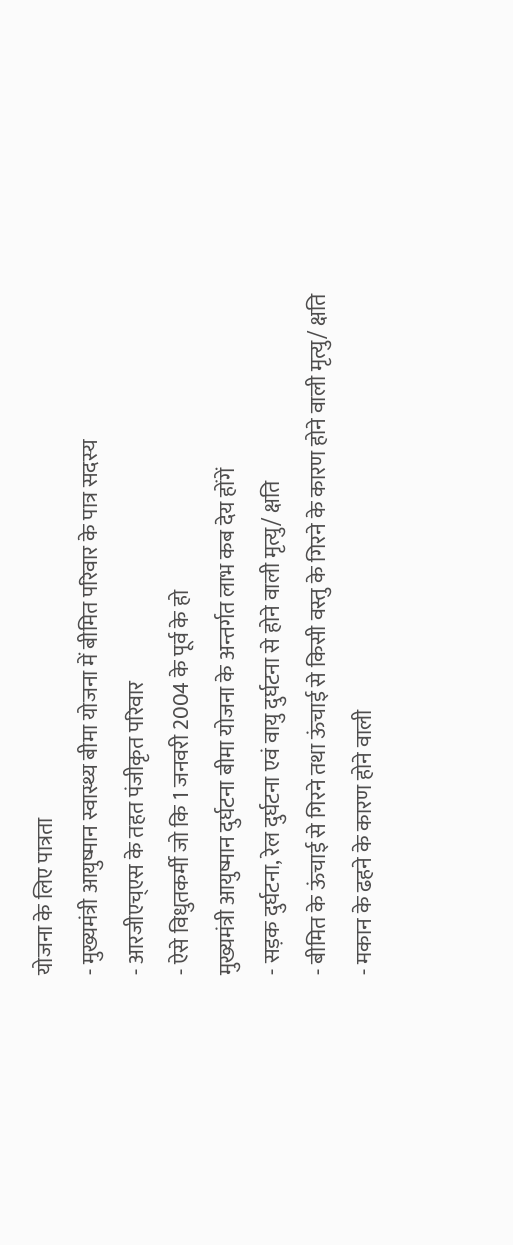योजना के लिए पात्रता
- मुख्यमंत्री आयुष्मान स्वास्थ्य बीमा योजना में बीमित परिवार के पात्र सदस्य
- आरजीएच्एस के तहत पंजीकृत परिवार
- ऐसे विधुतकर्मी जो कि 1 जनवरी 2004 के पूर्व के हो
मुख्यमंत्री आयुष्मान दुर्घटना बीमा योजना के अन्तर्गत लाभ कब देय होंगें
- सड़क दुर्घटना, रेल दुर्घटना एवं वायु दुर्घटना से होने वाली मृत्यु/ क्षति
- बीमित के ऊंचाई से गिरने तथा ऊंचाई से किसी वस्तु के गिरने के कारण होने वाली मृत्यु/ क्षति
- मकान के ढहने के कारण होने वाली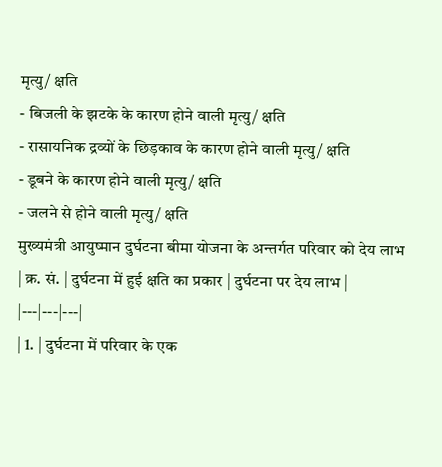मृत्यु/ क्षति
- बिजली के झटके के कारण होने वाली मृत्यु/ क्षति
- रासायनिक द्रव्यों के छिड़काव के कारण होने वाली मृत्यु/ क्षति
- डूबने के कारण होने वाली मृत्यु/ क्षति
- जलने से होने वाली मृत्यु/ क्षति
मुख्यमंत्री आयुष्मान दुर्घटना बीमा योजना के अन्तर्गत परिवार को देय लाभ
| क्र. सं. | दुर्घटना में हुई क्षति का प्रकार | दुर्घटना पर देय लाभ |
|---|---|---|
| 1. | दुर्घटना में परिवार के एक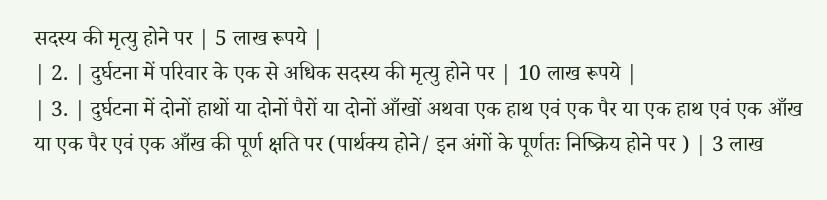सदस्य की मृत्यु होने पर | 5 लाख रूपये |
| 2. | दुर्घटना में परिवार के एक से अधिक सदस्य की मृत्यु होने पर | 10 लाख रूपये |
| 3. | दुर्घटना में दोनों हाथों या दोनों पैरों या दोनों आँखों अथवा एक हाथ एवं एक पैर या एक हाथ एवं एक आँख या एक पैर एवं एक आँख की पूर्ण क्षति पर (पार्थक्य होने/ इन अंगों के पूर्णतः निष्क्रिय होने पर ) | 3 लाख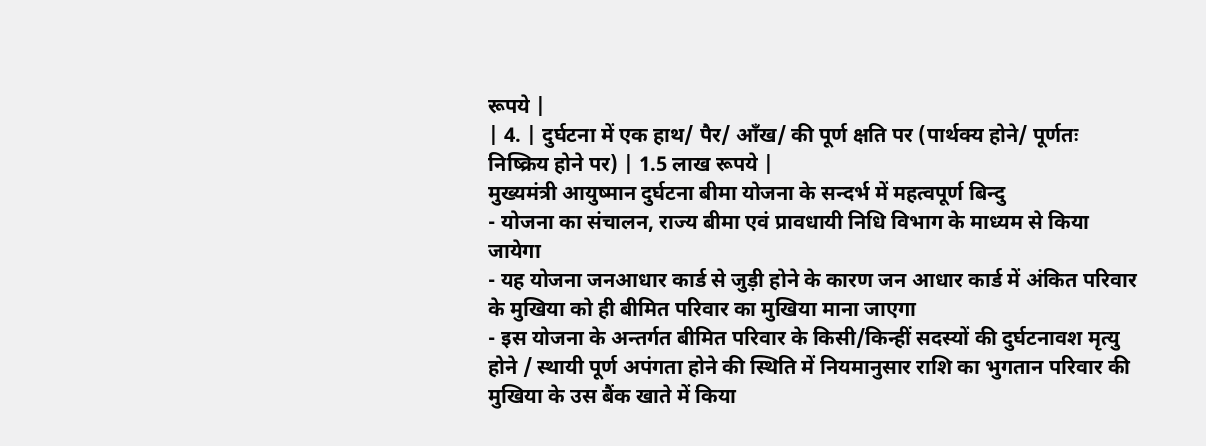रूपये |
| 4. | दुर्घटना में एक हाथ/ पैर/ आँख/ की पूर्ण क्षति पर (पार्थक्य होने/ पूर्णतः निष्क्रिय होने पर) | 1.5 लाख रूपये |
मुख्यमंत्री आयुष्मान दुर्घटना बीमा योजना के सन्दर्भ में महत्वपूर्ण बिन्दु
- योजना का संचालन, राज्य बीमा एवं प्रावधायी निधि विभाग के माध्यम से किया जायेगा
- यह योजना जनआधार कार्ड से जुड़ी होने के कारण जन आधार कार्ड में अंकित परिवार के मुखिया को ही बीमित परिवार का मुखिया माना जाएगा
- इस योजना के अन्तर्गत बीमित परिवार के किसी/किन्हीं सदस्यों की दुर्घटनावश मृत्यु होने / स्थायी पूर्ण अपंगता होने की स्थिति में नियमानुसार राशि का भुगतान परिवार की मुखिया के उस बैंक खाते में किया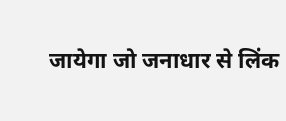जायेगा जो जनाधार से लिंक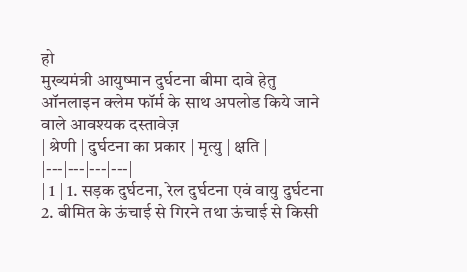हो
मुख्यमंत्री आयुष्मान दुर्घटना बीमा दावे हेतु ऑनलाइन क्लेम फॉर्म के साथ अपलोड किये जाने वाले आवश्यक दस्तावेज़
| श्रेणी | दुर्घटना का प्रकार | मृत्यु | क्षति |
|---|---|---|---|
| 1 | 1. सड़क दुर्घटना, रेल दुर्घटना एवं वायु दुर्घटना 2. बीमित के ऊंचाई से गिरने तथा ऊंचाई से किसी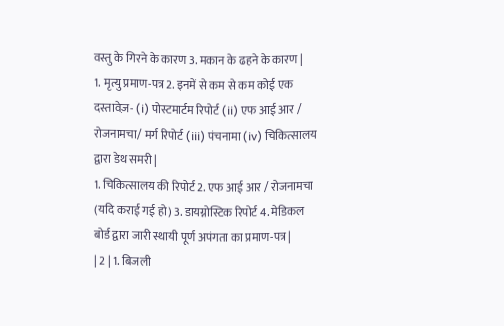वस्तु के गिरने के कारण 3. मकान के ढहने के कारण |
1. मृत्यु प्रमाण-पत्र 2. इनमें से कम से कम कोई एक दस्तावेज़- (i) पोस्टमार्टम रिपोर्ट (ii) एफ आई आर / रोजनामचा/ मर्ग रिपोर्ट (iii) पंचनामा (iv) चिकित्सालय द्वारा डेथ समरी |
1. चिकित्सालय की रिपोर्ट 2. एफ आई आर / रोजनामचा (यदि कराई गई हो) 3. डायग्नोस्टिक रिपोर्ट 4. मेडिकल बोर्ड द्वारा जारी स्थायी पूर्ण अपंगता का प्रमाण-पत्र |
| 2 | 1. बिजली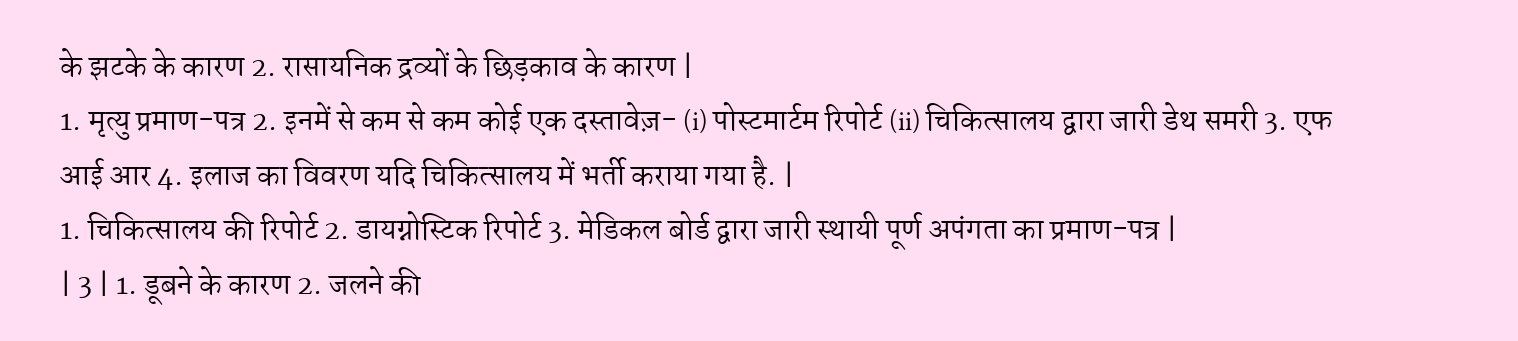के झटके के कारण 2. रासायनिक द्रव्यों के छिड़काव के कारण |
1. मृत्यु प्रमाण-पत्र 2. इनमें से कम से कम कोई एक दस्तावेज़- (i) पोस्टमार्टम रिपोर्ट (ii) चिकित्सालय द्वारा जारी डेथ समरी 3. एफ आई आर 4. इलाज का विवरण यदि चिकित्सालय में भर्ती कराया गया है. |
1. चिकित्सालय की रिपोर्ट 2. डायग्नोस्टिक रिपोर्ट 3. मेडिकल बोर्ड द्वारा जारी स्थायी पूर्ण अपंगता का प्रमाण-पत्र |
| 3 | 1. डूबने के कारण 2. जलने की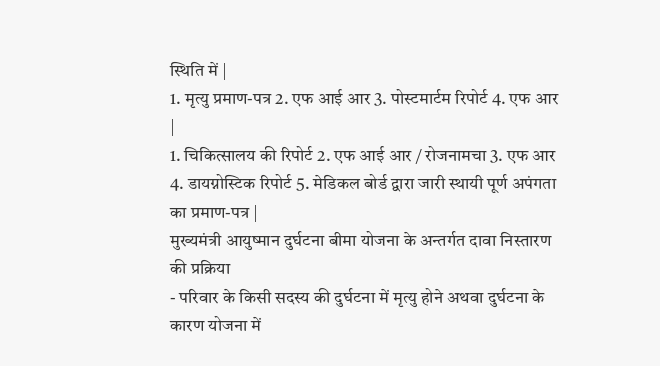स्थिति में |
1. मृत्यु प्रमाण-पत्र 2. एफ आई आर 3. पोस्टमार्टम रिपोर्ट 4. एफ आर |
1. चिकित्सालय की रिपोर्ट 2. एफ आई आर / रोजनामचा 3. एफ आर 4. डायग्नोस्टिक रिपोर्ट 5. मेडिकल बोर्ड द्वारा जारी स्थायी पूर्ण अपंगता का प्रमाण-पत्र |
मुख्यमंत्री आयुष्मान दुर्घटना बीमा योजना के अन्तर्गत दावा निस्तारण की प्रक्रिया
- परिवार के किसी सदस्य की दुर्घटना में मृत्यु होने अथवा दुर्घटना के कारण योजना में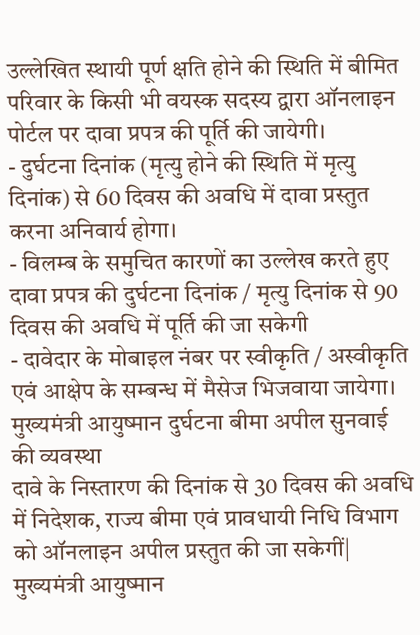उल्लेखित स्थायी पूर्ण क्षति होने की स्थिति में बीमित परिवार के किसी भी वयस्क सदस्य द्वारा ऑनलाइन पोर्टल पर दावा प्रपत्र की पूर्ति की जायेगी।
- दुर्घटना दिनांक (मृत्यु होने की स्थिति में मृत्यु दिनांक) से 60 दिवस की अवधि में दावा प्रस्तुत करना अनिवार्य होगा।
- विलम्ब के समुचित कारणों का उल्लेख करते हुए दावा प्रपत्र की दुर्घटना दिनांक / मृत्यु दिनांक से 90 दिवस की अवधि में पूर्ति की जा सकेगी
- दावेदार के मोबाइल नंबर पर स्वीकृति / अस्वीकृति एवं आक्षेप के सम्बन्ध में मैसेज भिजवाया जायेगा।
मुख्यमंत्री आयुष्मान दुर्घटना बीमा अपील सुनवाई की व्यवस्था
दावे के निस्तारण की दिनांक से 30 दिवस की अवधि में निदेशक, राज्य बीमा एवं प्रावधायी निधि विभाग को ऑनलाइन अपील प्रस्तुत की जा सकेगीं|
मुख्यमंत्री आयुष्मान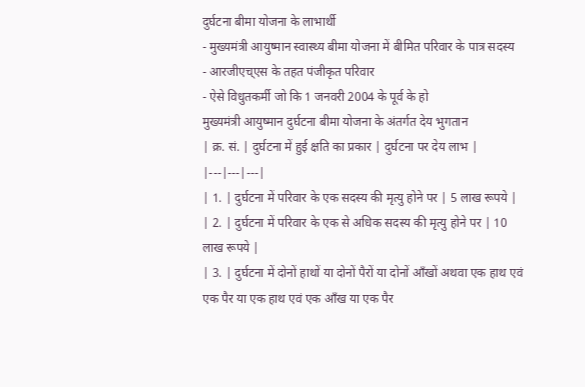दुर्घटना बीमा योजना के लाभार्थी
- मुख्यमंत्री आयुष्मान स्वास्थ्य बीमा योजना में बीमित परिवार के पात्र सदस्य
- आरजीएच्एस के तहत पंजीकृत परिवार
- ऐसे विधुतकर्मी जो कि 1 जनवरी 2004 के पूर्व के हो
मुख्यमंत्री आयुष्मान दुर्घटना बीमा योजना के अंतर्गत देय भुगतान
| क्र. सं. | दुर्घटना में हुई क्षति का प्रकार | दुर्घटना पर देय लाभ |
|---|---|---|
| 1. | दुर्घटना में परिवार के एक सदस्य की मृत्यु होने पर | 5 लाख रूपये |
| 2. | दुर्घटना में परिवार के एक से अधिक सदस्य की मृत्यु होने पर | 10 लाख रूपये |
| 3. | दुर्घटना में दोनों हाथों या दोनों पैरों या दोनों आँखों अथवा एक हाथ एवं एक पैर या एक हाथ एवं एक आँख या एक पैर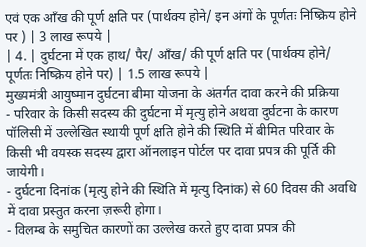एवं एक आँख की पूर्ण क्षति पर (पार्थक्य होने/ इन अंगों के पूर्णतः निष्क्रिय होने पर ) | 3 लाख रूपये |
| 4. | दुर्घटना में एक हाथ/ पैर/ आँख/ की पूर्ण क्षति पर (पार्थक्य होने/ पूर्णतः निष्क्रिय होने पर) | 1.5 लाख रूपये |
मुख्यमंत्री आयुष्मान दुर्घटना बीमा योजना के अंतर्गत दावा करने की प्रक्रिया
- परिवार के किसी सदस्य की दुर्घटना में मृत्यु होने अथवा दुर्घटना के कारण पॉलिसी में उल्लेखित स्थायी पूर्ण क्षति होने की स्थिति में बीमित परिवार के किसी भी वयस्क सदस्य द्वारा ऑनलाइन पोर्टल पर दावा प्रपत्र की पूर्ति की जायेगी।
- दुर्घटना दिनांक (मृत्यु होने की स्थिति में मृत्यु दिनांक) से 60 दिवस की अवधि में दावा प्रस्तुत करना ज़रूरी होगा।
- विलम्ब के समुचित कारणों का उल्लेख करते हुए दावा प्रपत्र की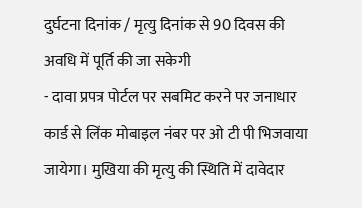दुर्घटना दिनांक / मृत्यु दिनांक से 90 दिवस की अवधि में पूर्ति की जा सकेगी
- दावा प्रपत्र पोर्टल पर सबमिट करने पर जनाधार कार्ड से लिंक मोबाइल नंबर पर ओ टी पी भिजवाया जायेगा। मुखिया की मृत्यु की स्थिति में दावेदार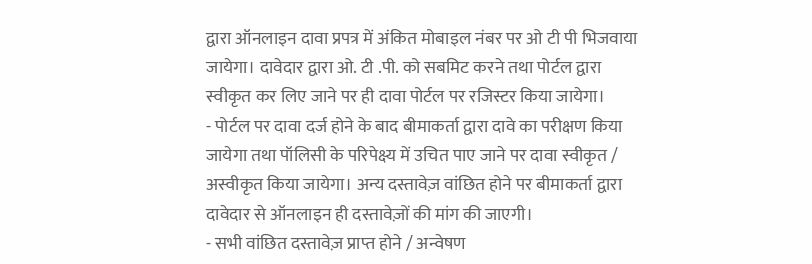द्वारा ऑनलाइन दावा प्रपत्र में अंकित मोबाइल नंबर पर ओ टी पी भिजवाया जायेगा। दावेदार द्वारा ओ. टी .पी. को सबमिट करने तथा पोर्टल द्वारा स्वीकृत कर लिए जाने पर ही दावा पोर्टल पर रजिस्टर किया जायेगा।
- पोर्टल पर दावा दर्ज होने के बाद बीमाकर्ता द्वारा दावे का परीक्षण किया जायेगा तथा पॉलिसी के परिपेक्ष्य में उचित पाए जाने पर दावा स्वीकृत / अस्वीकृत किया जायेगा। अन्य दस्तावेज़ वांछित होने पर बीमाकर्ता द्वारा दावेदार से ऑनलाइन ही दस्तावेज़ों की मांग की जाएगी।
- सभी वांछित दस्तावेज़ प्राप्त होने / अन्वेषण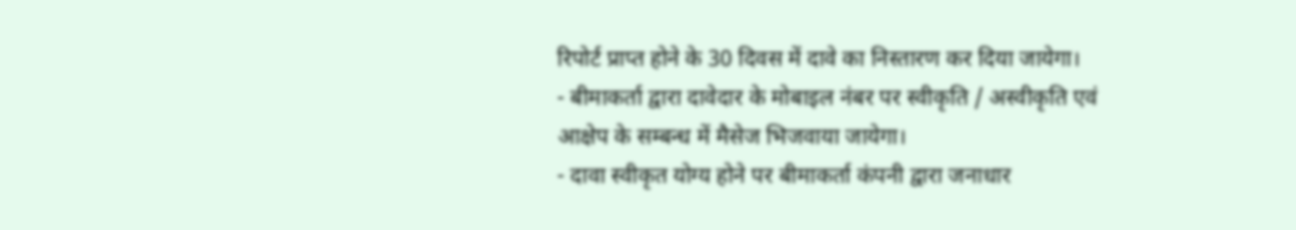रिपोर्ट प्राप्त होने के 30 दिवस में दावे का निस्तारण कर दिया जायेगा।
- बीमाकर्ता द्वारा दावेदार के मोबाइल नंबर पर स्वीकृति / अस्वीकृति एवं आक्षेप के सम्बन्ध में मैसेज भिजवाया जायेगा।
- दावा स्वीकृत योग्य होने पर बीमाकर्ता कंपनी द्वारा जनाधार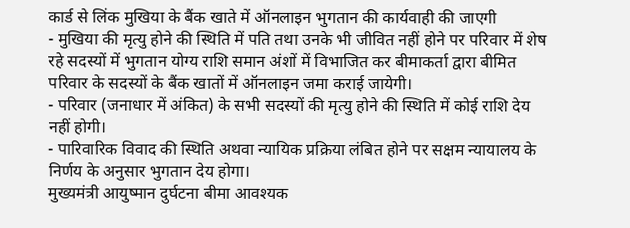कार्ड से लिंक मुखिया के बैंक खाते में ऑनलाइन भुगतान की कार्यवाही की जाएगी
- मुखिया की मृत्यु होने की स्थिति में पति तथा उनके भी जीवित नहीं होने पर परिवार में शेष रहे सदस्यों में भुगतान योग्य राशि समान अंशों में विभाजित कर बीमाकर्ता द्वारा बीमित परिवार के सदस्यों के बैंक खातों में ऑनलाइन जमा कराई जायेगी।
- परिवार (जनाधार में अंकित) के सभी सदस्यों की मृत्यु होने की स्थिति में कोई राशि देय नहीं होगी।
- पारिवारिक विवाद की स्थिति अथवा न्यायिक प्रक्रिया लंबित होने पर सक्षम न्यायालय के निर्णय के अनुसार भुगतान देय होगा।
मुख्यमंत्री आयुष्मान दुर्घटना बीमा आवश्यक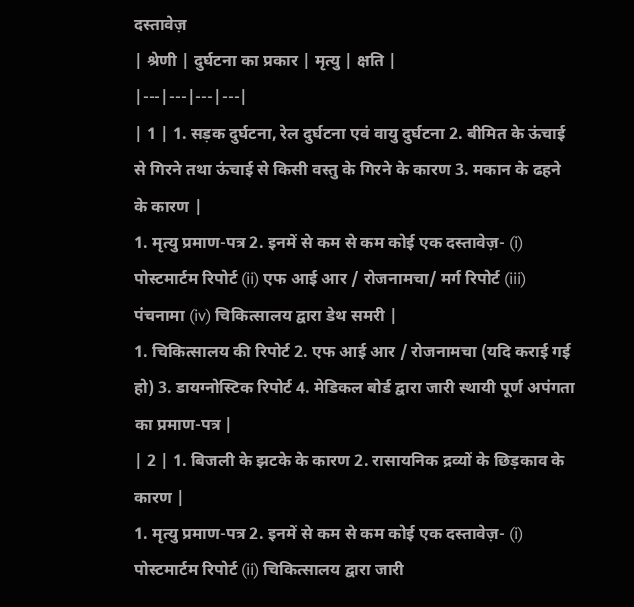दस्तावेज़
| श्रेणी | दुर्घटना का प्रकार | मृत्यु | क्षति |
|---|---|---|---|
| 1 | 1. सड़क दुर्घटना, रेल दुर्घटना एवं वायु दुर्घटना 2. बीमित के ऊंचाई से गिरने तथा ऊंचाई से किसी वस्तु के गिरने के कारण 3. मकान के ढहने के कारण |
1. मृत्यु प्रमाण-पत्र 2. इनमें से कम से कम कोई एक दस्तावेज़- (i) पोस्टमार्टम रिपोर्ट (ii) एफ आई आर / रोजनामचा/ मर्ग रिपोर्ट (iii) पंचनामा (iv) चिकित्सालय द्वारा डेथ समरी |
1. चिकित्सालय की रिपोर्ट 2. एफ आई आर / रोजनामचा (यदि कराई गई हो) 3. डायग्नोस्टिक रिपोर्ट 4. मेडिकल बोर्ड द्वारा जारी स्थायी पूर्ण अपंगता का प्रमाण-पत्र |
| 2 | 1. बिजली के झटके के कारण 2. रासायनिक द्रव्यों के छिड़काव के कारण |
1. मृत्यु प्रमाण-पत्र 2. इनमें से कम से कम कोई एक दस्तावेज़- (i) पोस्टमार्टम रिपोर्ट (ii) चिकित्सालय द्वारा जारी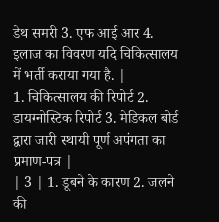डेथ समरी 3. एफ आई आर 4. इलाज का विवरण यदि चिकित्सालय में भर्ती कराया गया है. |
1. चिकित्सालय की रिपोर्ट 2. डायग्नोस्टिक रिपोर्ट 3. मेडिकल बोर्ड द्वारा जारी स्थायी पूर्ण अपंगता का प्रमाण-पत्र |
| 3 | 1. डूबने के कारण 2. जलने की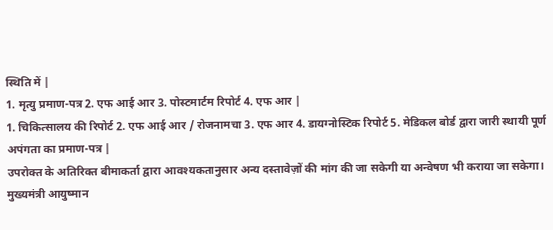स्थिति में |
1. मृत्यु प्रमाण-पत्र 2. एफ आई आर 3. पोस्टमार्टम रिपोर्ट 4. एफ आर |
1. चिकित्सालय की रिपोर्ट 2. एफ आई आर / रोजनामचा 3. एफ आर 4. डायग्नोस्टिक रिपोर्ट 5. मेडिकल बोर्ड द्वारा जारी स्थायी पूर्ण अपंगता का प्रमाण-पत्र |
उपरोक्त के अतिरिक्त बीमाकर्ता द्वारा आवश्यकतानुसार अन्य दस्तावेज़ों की मांग की जा सकेगी या अन्वेषण भी कराया जा सकेगा।
मुख्यमंत्री आयुष्मान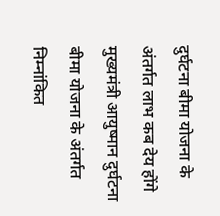दुर्घटना बीमा योजना के अंतर्गत लाभ कब देय होंगे
मुख्यमंत्री आयुष्मान दुर्घटना बीमा योजना के अंतर्गत निम्नांकित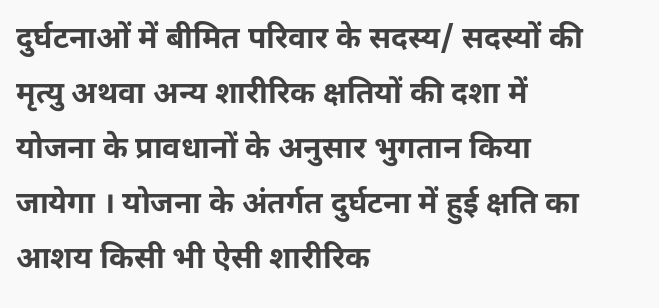दुर्घटनाओं में बीमित परिवार के सदस्य/ सदस्यों की मृत्यु अथवा अन्य शारीरिक क्षतियों की दशा में योजना के प्रावधानों के अनुसार भुगतान किया जायेगा । योजना के अंतर्गत दुर्घटना में हुई क्षति का आशय किसी भी ऐसी शारीरिक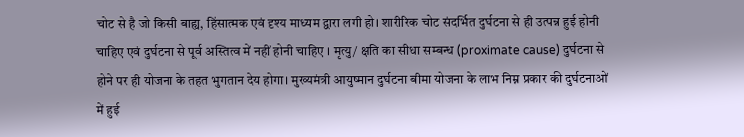चोट से है जो किसी बाह्य, हिंसात्मक एवं दृश्य माध्यम द्वारा लगी हो। शारीरिक चोट संदर्भित दुर्घटना से ही उत्पन्न हुई होनी चाहिए एवं दुर्घटना से पूर्व अस्तित्व में नहीं होनी चाहिए । मृत्यु/ क्षति का सीधा सम्बन्ध (proximate cause) दुर्घटना से होने पर ही योजना के तहत भुगतान देय होगा। मुख्यमंत्री आयुष्मान दुर्घटना बीमा योजना के लाभ निम्न प्रकार की दुर्घटनाओं में हुई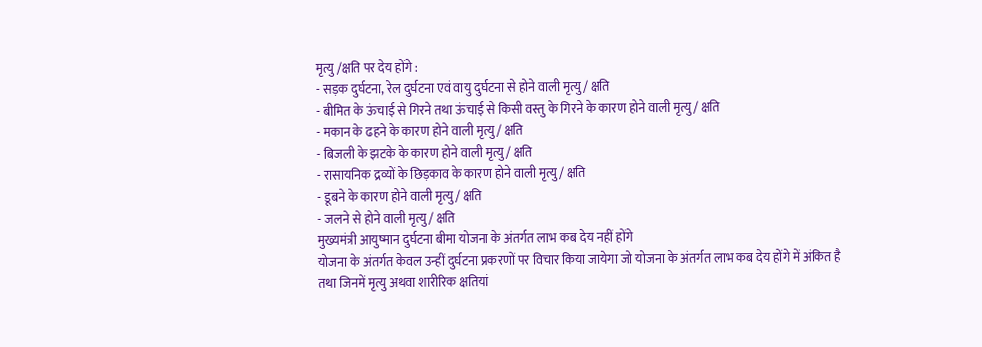मृत्यु /क्षति पर देय होंगे :
- सड़क दुर्घटना, रेल दुर्घटना एवं वायु दुर्घटना से होने वाली मृत्यु/ क्षति
- बीमित के ऊंचाई से गिरने तथा ऊंचाई से किसी वस्तु के गिरने के कारण होने वाली मृत्यु/ क्षति
- मकान के ढहने के कारण होने वाली मृत्यु/ क्षति
- बिजली के झटके के कारण होने वाली मृत्यु/ क्षति
- रासायनिक द्रव्यों के छिड़काव के कारण होने वाली मृत्यु/ क्षति
- डूबने के कारण होने वाली मृत्यु/ क्षति
- जलने से होने वाली मृत्यु/ क्षति
मुख्यमंत्री आयुष्मान दुर्घटना बीमा योजना के अंतर्गत लाभ कब देय नहीं होंगे
योजना के अंतर्गत केवल उन्हीं दुर्घटना प्रकरणों पर विचार किया जायेगा जो योजना के अंतर्गत लाभ कब देय होंगे में अंकित है तथा जिनमें मृत्यु अथवा शारीरिक क्षतियां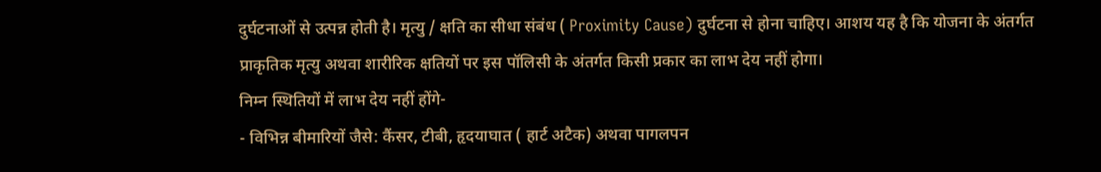दुर्घटनाओं से उत्पन्न होती है। मृत्यु / क्षति का सीधा संबंध ( Proximity Cause) दुर्घटना से होना चाहिए। आशय यह है कि योजना के अंतर्गत प्राकृतिक मृत्यु अथवा शारीरिक क्षतियों पर इस पॉलिसी के अंतर्गत किसी प्रकार का लाभ देय नहीं होगा।
निम्न स्थितियों में लाभ देय नहीं होंगे-
- विभिन्न बीमारियों जैसे: कैंसर, टीबी, हृदयाघात ( हार्ट अटैक) अथवा पागलपन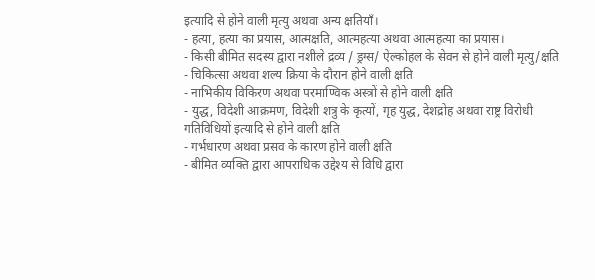इत्यादि से होने वाली मृत्यु अथवा अन्य क्षतियाँ।
- हत्या, हत्या का प्रयास, आत्मक्षति, आत्महत्या अथवा आत्महत्या का प्रयास।
- किसी बीमित सदस्य द्वारा नशीले द्रव्य / ड्रग्स/ ऐल्कोहल के सेवन से होने वाली मृत्यु/क्षति
- चिकित्सा अथवा शल्य क्रिया के दौरान होने वाली क्षति
- नाभिकीय विकिरण अथवा परमाण्विक अस्त्रों से होने वाली क्षति
- युद्ध, विदेशी आक्रमण, विदेशी शत्रु के कृत्यों, गृह युद्ध, देशद्रोह अथवा राष्ट्र विरोधी गतिविधियों इत्यादि से होने वाली क्षति
- गर्भधारण अथवा प्रसव के कारण होने वाली क्षति
- बीमित व्यक्ति द्वारा आपराधिक उद्देश्य से विधि द्वारा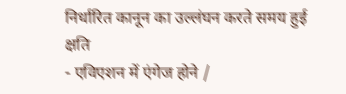निर्धारित कानून का उल्लंघन करते समय हुई क्षति
- एविएशन में एंगेज होने /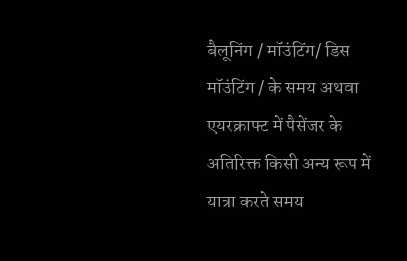बैलूनिंग / मॉउंटिंग/ डिस मॉउंटिंग / के समय अथवा एयरक्राफ्ट में पैसेंजर के अतिरिक्त किसी अन्य रूप में यात्रा करते समय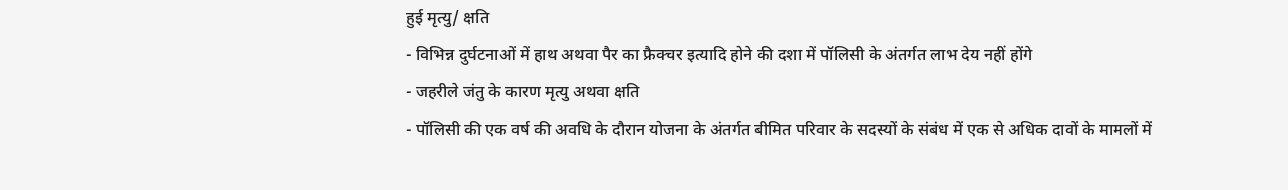हुई मृत्यु/ क्षति
- विभिन्न दुर्घटनाओं में हाथ अथवा पैर का फ्रैक्चर इत्यादि होने की दशा में पॉलिसी के अंतर्गत लाभ देय नहीं होंगे
- जहरीले जंतु के कारण मृत्यु अथवा क्षति
- पॉलिसी की एक वर्ष की अवधि के दौरान योजना के अंतर्गत बीमित परिवार के सदस्यों के संबंध में एक से अधिक दावों के मामलों में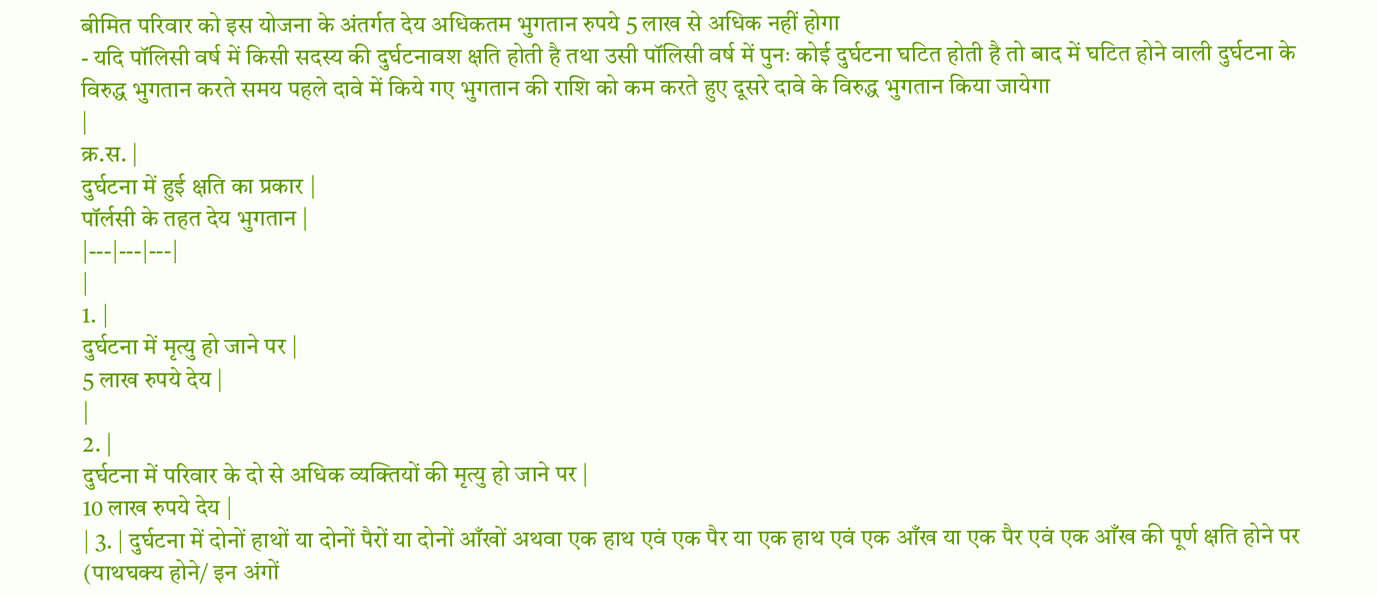बीमित परिवार को इस योजना के अंतर्गत देय अधिकतम भुगतान रुपये 5 लाख से अधिक नहीं होगा
- यदि पॉलिसी वर्ष में किसी सदस्य की दुर्घटनावश क्षति होती है तथा उसी पॉलिसी वर्ष में पुनः कोई दुर्घटना घटित होती है तो बाद में घटित होने वाली दुर्घटना के विरुद्ध भुगतान करते समय पहले दावे में किये गए भुगतान की राशि को कम करते हुए दूसरे दावे के विरुद्ध भुगतान किया जायेगा
|
क्र.स. |
दुर्घटना में हुई क्षति का प्रकार |
पॉर्लसी के तहत देय भुगतान |
|---|---|---|
|
1. |
दुर्घटना में मृत्यु हो जाने पर |
5 लाख रुपये देय |
|
2. |
दुर्घटना में परिवार के दो से अधिक व्यक्तियों की मृत्यु हो जाने पर |
10 लाख रुपये देय |
| 3. | दुर्घटना में दोनों हाथों या दोनों पैरों या दोनों आँखों अथवा एक हाथ एवं एक पैर या एक हाथ एवं एक आँख या एक पैर एवं एक आँख की पूर्ण क्षति होने पर (पाथघक्य होने/ इन अंगों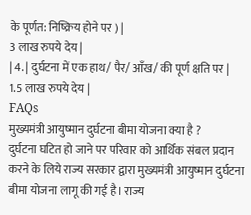के पूर्णत: निष्क्रिय होने पर ) |
3 लाख रुपये देय |
| 4. | दुर्घटना में एक हाथ/ पैर/ आँख/ की पूर्ण क्षति पर |
1.5 लाख रुपये देय |
FAQs
मुख्यमंत्री आयुष्मान दुर्घटना बीमा योजना क्या है ?
दुर्घटना घटित हो जाने पर परिवार को आर्थिक संबल प्रदान करने के लिये राज्य सरकार द्वारा मुख्यमंत्री आयुष्मान दुर्घटना बीमा योजना लागू की गई है। राज्य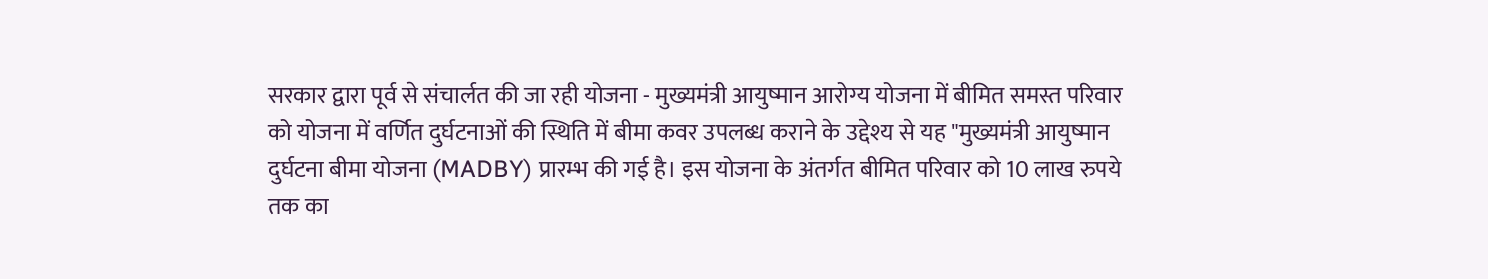सरकार द्वारा पूर्व से संचार्लत की जा रही योजना - मुख्यमंत्री आयुष्मान आरोग्य योजना में बीमित समस्त परिवार को योजना में वर्णित दुर्घटनाओं की स्थिति में बीमा कवर उपलब्ध कराने के उद्देश्य से यह "मुख्यमंत्री आयुष्मान दुर्घटना बीमा योजना (MADBY) प्रारम्भ की गई है। इस योजना के अंतर्गत बीमित परिवार को 10 लाख रुपये तक का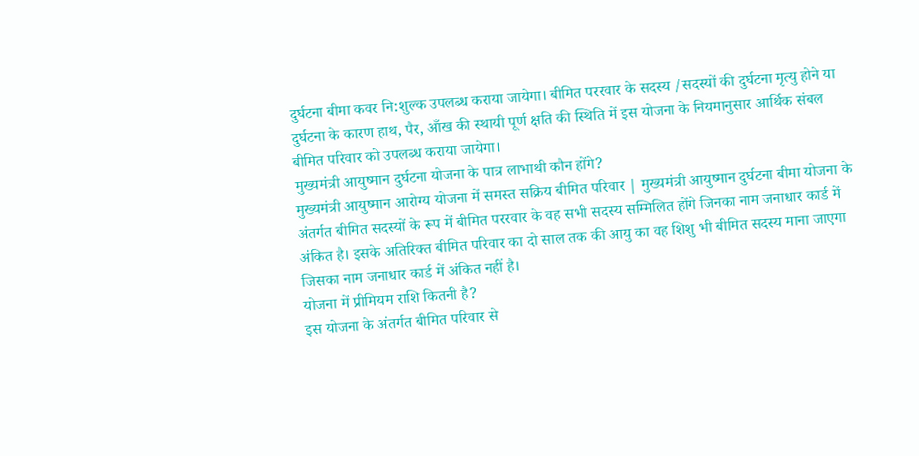दुर्घटना बीमा कवर नि:शुल्क उपलब्ध कराया जायेगा। बीमित पररवार के सदस्य /सदस्यों की दुर्घटना मृत्यु होने या दुर्घटना के कारण हाथ, पैर, आँख की स्थायी पूर्ण क्षति की स्थिति में इस योजना के नियमानुसार आर्थिक संबल बीमित परिवार को उपलब्ध कराया जायेगा।
मुख्यमंत्री आयुष्मान दुर्घटना योजना के पात्र लाभाथी कौन होंगे?
मुख्यमंत्री आयुष्मान आरोग्य योजना में समस्त सक्रिय बीमित परिवार | मुख्यमंत्री आयुष्मान दुर्घटना बीमा योजना के अंतर्गत बीमित सदस्यों के रूप में बीमित पररवार के वह सभी सदस्य सम्मिलित होंगे जिनका नाम जनाधार कार्ड में अंकित है। इसके अतिरिक्त बीमित परिवार का दो साल तक की आयु का वह शिशु भी बीमित सदस्य माना जाएगा जिसका नाम जनाधार कार्ड में अंकित नहीं है।
योजना में प्रीमियम राशि कितनी है?
इस योजना के अंतर्गत बीमित परिवार से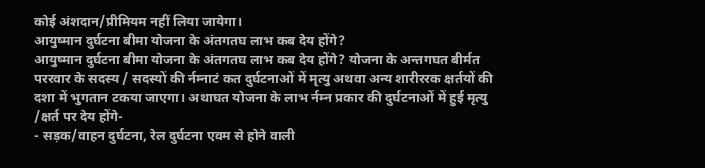कोई अंशदान/प्रीमियम नहीं लिया जायेगा।
आयुष्मान दुर्घटना बीमा योजना के अंतगतघ लाभ कब देय होंगे?
आयुष्मान दुर्घटना बीमा योजना के अंतगतघ लाभ कब देय होंगे? योजना के अन्तगघत बीर्मत पररवार के सदस्य / सदस्यों की र्नम्नाटं कत दुर्घटनाओं में मृत्यु अथवा अन्य शारीररक क्षर्तयों की दशा में भुगतान टकया जाएगा। अथाघत योजना के लाभ र्नम्न प्रकार की दुर्घटनाओं में हुई मृत्यु /क्षर्त पर देय होंगे-
- सड़क/वाहन दुर्घटना, रेल दुर्घटना एवम से होने वाली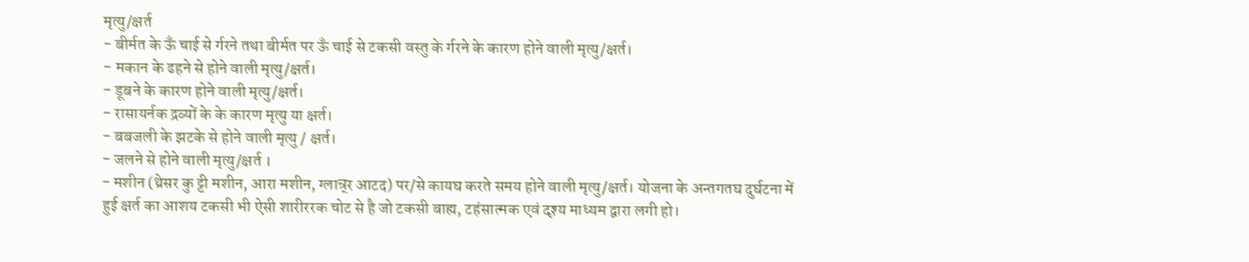मृत्यु/क्षर्त
- बीर्मत के ऊँ चाई से र्गरने तथा बीर्मत पर ऊँ चाई से टकसी वस्तु के र्गरने के कारण होने वाली मृत्यु/क्षर्त।
- मकान के ढहने से होने वाली मृत्यु/क्षर्त।
- डूबने के कारण होने वाली मृत्यु/क्षर्त।
- रासायर्नक द्रव्यों के के कारण मृत्यु या क्षर्त।
- बबजली के झटके से होने वाली मृत्यु / क्षर्त।
- जलने से होने वाली मृत्यु/क्षर्त ।
- मशीन (थ्रेसर कु ट्टी मशीन, आरा मशीन, ग्लान्र्र आटद) पर/से कायघ करते समय होने वाली मृत्यु/क्षर्त। योजना के अन्तगतघ दुर्घटना में हुई क्षर्त का आशय टकसी भी ऐसी शारीररक चोट से है जो टकसी बाह्य, टहंसात्मक एवं दृश्य माध्यम द्वारा लगी हो।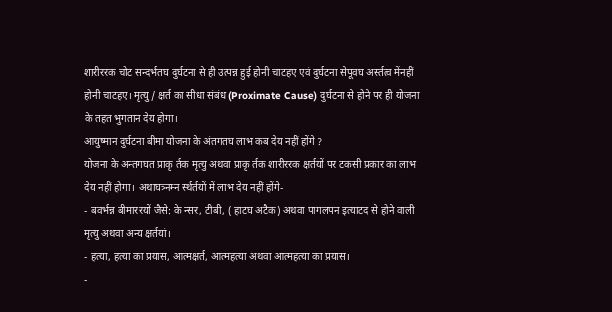शारीररक चोट सन्दर्भतघ दुर्घटना से ही उत्पन्न हुई होनी चाटहए एवं दुर्घटना सेपूवघ अर्स्तत्व मेंनहीं होनी चाटहए। मृत्यु / क्षर्त का सीधा संबंध (Proximate Cause) दुर्घटना से होने पर ही योजना के तहत भुगतान देय होगा।
आयुष्मान दुर्घटना बीमा योजना के अंतगतघ लाभ कब देय नहीं होंगे ?
योजना के अन्तगघत प्राकृ र्तक मृत्यु अथवा प्राकृ र्तक शारीररक क्षर्तयों पर टकसी प्रकार का लाभ देय नहीं होगा। अथाघत्र्नम्न र्स्थर्तयों में लाभ देय नहीं होंगे-
- बवर्भन्न बीमाररयों जैसे: के न्सर, टीबी, ( हाटघ अटैक) अथवा पागलपन इत्याटद से होने वाली मृत्यु अथवा अन्य क्षर्तयां।
- हत्या, हत्या का प्रयास, आत्मक्षर्त, आत्महत्या अथवा आत्महत्या का प्रयास।
-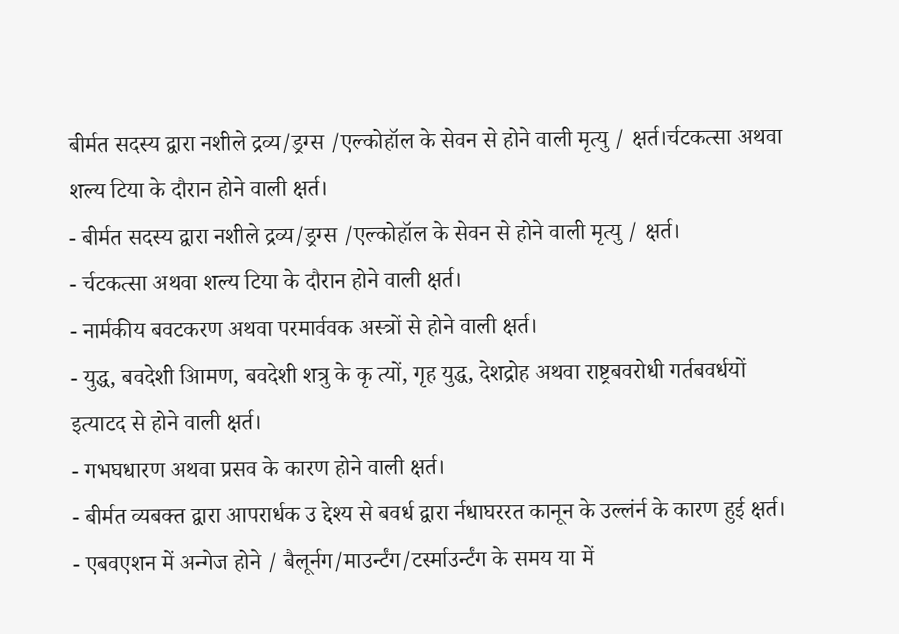बीर्मत सदस्य द्वारा नशीले द्रव्य/ड्रग्स /एल्कोहॉल के सेवन से होने वाली मृत्यु / क्षर्त।र्चटकत्सा अथवा शल्य टिया के दौरान होने वाली क्षर्त।
- बीर्मत सदस्य द्वारा नशीले द्रव्य/ड्रग्स /एल्कोहॉल के सेवन से होने वाली मृत्यु / क्षर्त।
- र्चटकत्सा अथवा शल्य टिया के दौरान होने वाली क्षर्त।
- नार्मकीय बवटकरण अथवा परमार्ववक अस्त्रों से होने वाली क्षर्त।
- युद्ध, बवदेशी आिमण, बवदेशी शत्रु के कृ त्यों, गृह युद्ध, देशद्रोह अथवा राष्ट्रबवरोधी गर्तबवर्धयों इत्याटद से होने वाली क्षर्त।
- गभघधारण अथवा प्रसव के कारण होने वाली क्षर्त।
- बीर्मत व्यबक्त द्वारा आपरार्धक उ द्देश्य से बवर्ध द्वारा र्नधाघररत कानून के उल्लंर्न के कारण हुई क्षर्त।
- एबवएशन में अन्गेज होने / बैलूर्नग/माउर्न्टंग/टर्स्माउर्न्टंग के समय या में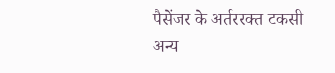पैसेंजर के अर्तररक्त टकसी अन्य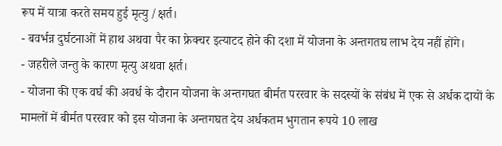रूप में यात्रा करते समय हुई मृत्यु /क्षर्त।
- बवर्भन्न दुर्घटनाओं में हाथ अथवा पैर का फ्रेक्चर इत्याटद होने की दशा में योजना के अन्तगतघ लाभ देय नहीं होंगे।
- जहरीले जन्तु के कारण मृत्यु अथवा क्षर्त।
- योजना की एक वर्घ की अवर्ध के दौरान योजना के अन्तगघत बीर्मत पररवार के सदस्यों के संबंध में एक से अर्धक दायों के मामलों में बीर्मत पररवार को इस योजना के अन्तगघत देय अर्धकतम भुगतान रूपये 10 लाख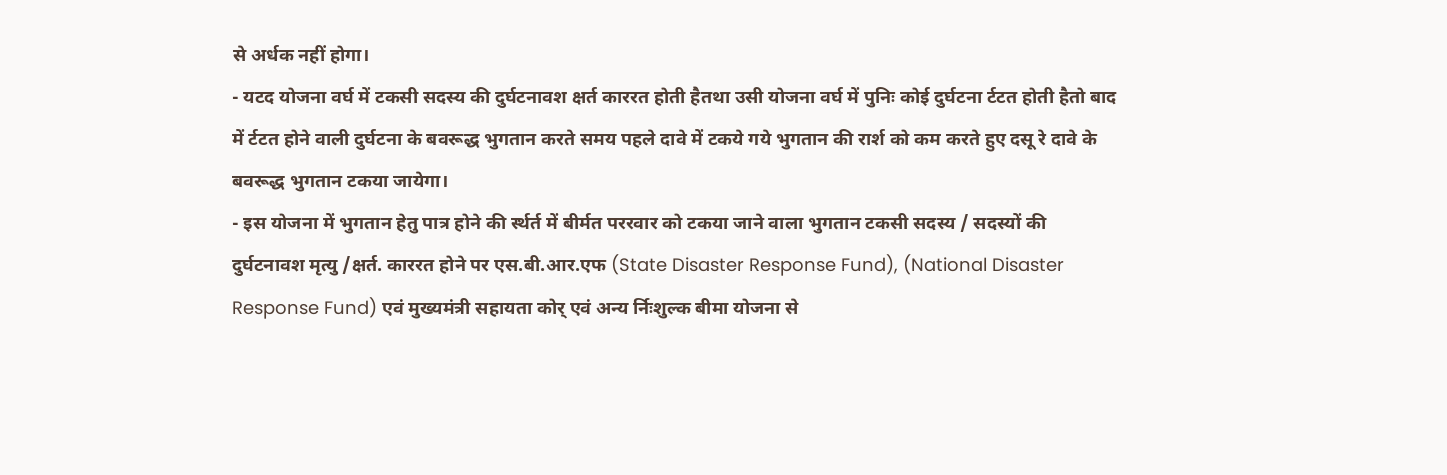से अर्धक नहीं होगा।
- यटद योजना वर्घ में टकसी सदस्य की दुर्घटनावश क्षर्त काररत होती हैतथा उसी योजना वर्घ में पुनिः कोई दुर्घटना र्टटत होती हैतो बाद में र्टटत होने वाली दुर्घटना के बवरूद्ध भुगतान करते समय पहले दावे में टकये गये भुगतान की रार्श को कम करते हुए दसू रे दावे के बवरूद्ध भुगतान टकया जायेगा।
- इस योजना में भुगतान हेतु पात्र होने की र्स्थर्त में बीर्मत पररवार को टकया जाने वाला भुगतान टकसी सदस्य / सदस्यों की दुर्घटनावश मृत्यु /क्षर्त. काररत होने पर एस.बी.आर.एफ (State Disaster Response Fund), (National Disaster Response Fund) एवं मुख्यमंत्री सहायता कोर् एवं अन्य र्निःशुल्क बीमा योजना से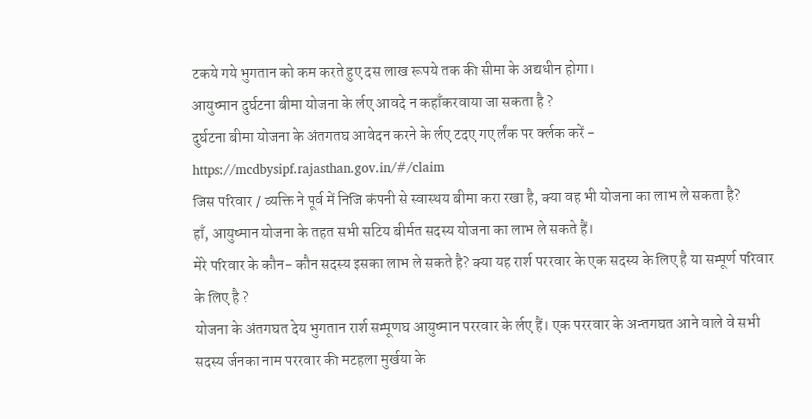टकये गये भुगतान को कम करते हुए दस लाख रूपये तक की सीमा के अद्यधीन होगा।
आयुष्मान दुर्घटना बीमा योजना के र्लए आवदे न कहाँकरवाया जा सकता है ?
दुर्घटना बीमा योजना के अंतगतघ आवेदन करने के र्लए टदए गए र्लंक पर र्क्लक करें - https://mcdbysipf.rajasthan.gov.in/#/claim
जिस परिवार / व्यक्ति ने पूर्व में निजि कंपनी से स्वास्थय बीमा करा रखा है, क्या वह भी योजना का लाभ ले सकता है?
हाँ, आयुष्मान योजना के तहत सभी सटिय बीर्मत सदस्य योजना का लाभ ले सकते हैं।
मेरे परिवार के कौन- कौन सदस्य इसका लाभ ले सकते है? क्या यह रार्श पररवार के एक सदस्य के लिए है या सम्पूर्ण परिवार के लिए है ?
योजना के अंतगघत देय भुगतान रार्श सम्पूणघ आयुष्मान पररवार के र्लए हैं। एक पररवार के अन्तगघत आने वाले वे सभी सदस्य र्जनका नाम पररवार की मटहला मुर्खया के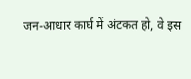जन-आधार कार्घ में अंटकत हो, वे इस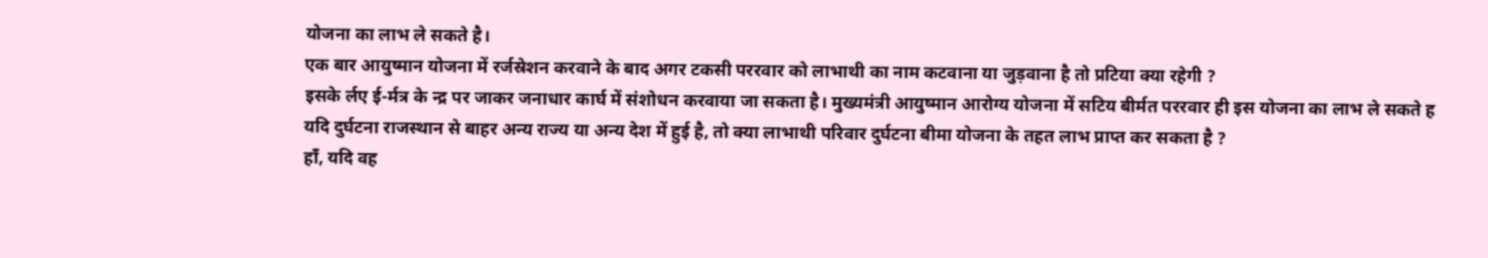योजना का लाभ ले सकते है।
एक बार आयुष्मान योजना में रर्जस्रेशन करवाने के बाद अगर टकसी पररवार को लाभाथी का नाम कटवाना या जुड़वाना है तो प्रटिया क्या रहेगी ?
इसके र्लए ई-र्मत्र के न्द्र पर जाकर जनाधार कार्घ में संशोधन करवाया जा सकता है। मुख्यमंत्री आयुष्मान आरोग्य योजना में सटिय बीर्मत पररवार ही इस योजना का लाभ ले सकते ह
यदि दुर्घटना राजस्थान से बाहर अन्य राज्य या अन्य देश में हुई है, तो क्या लाभाथी परिवार दुर्घटना बीमा योजना के तहत लाभ प्राप्त कर सकता है ?
हाँ, यदि वह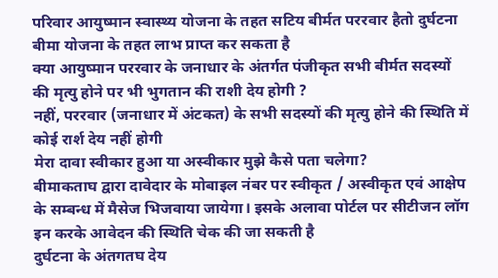परिवार आयुष्मान स्वास्थ्य योजना के तहत सटिय बीर्मत पररवार हैतो दुर्घटना बीमा योजना के तहत लाभ प्राप्त कर सकता है
क्या आयुष्मान पररवार के जनाधार के अंतर्गत पंजीकृत सभी बीर्मत सदस्यों की मृत्यु होने पर भी भुगतान की राशी देय होगी ?
नहीं, पररवार (जनाधार में अंटकत) के सभी सदस्यों की मृत्यु होने की स्थिति में कोई रार्श देय नहीं होगी
मेरा दावा स्वीकार हुआ या अस्वीकार मुझे कैसे पता चलेगा?
बीमाकताघ द्वारा दावेदार के मोबाइल नंबर पर स्वीकृत / अस्वीकृत एवं आक्षेप के सम्बन्ध में मैसेज भिजवाया जायेगा। इसके अलावा पोर्टल पर सीटीजन लॉग इन करके आवेदन की स्थिति चेक की जा सकती है
दुर्घटना के अंतगतघ देय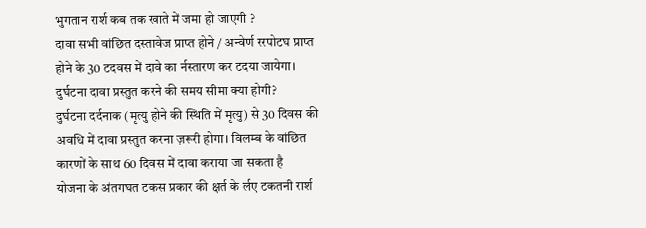भुगतान रार्श कब तक खाते में जमा हो जाएगी ?
दावा सभी वांछित दस्तावेज प्राप्त होने / अन्वेर्ण ररपोटघ प्राप्त होने के 30 टदवस में दावे का र्नस्तारण कर टदया जायेगा।
दुर्घटना दावा प्रस्तुत करने की समय सीमा क्या होगी?
दुर्घटना दर्दनाक (मृत्यु होने की स्थिति में मृत्यु) से 30 दिवस की अवधि में दावा प्रस्तुत करना ज़रूरी होगा। विलम्ब के वांछित कारणों के साथ 60 दिवस में दावा कराया जा सकता है
योजना के अंतगघत टकस प्रकार की क्षर्त के र्लए टकतनी रार्श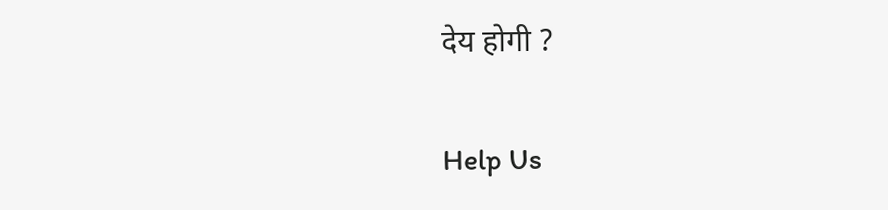देय होगी ?

Help Us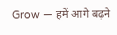Grow — हमें आगे बढ़ने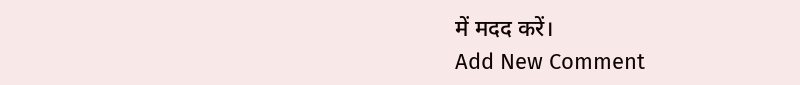में मदद करें।
Add New Comment